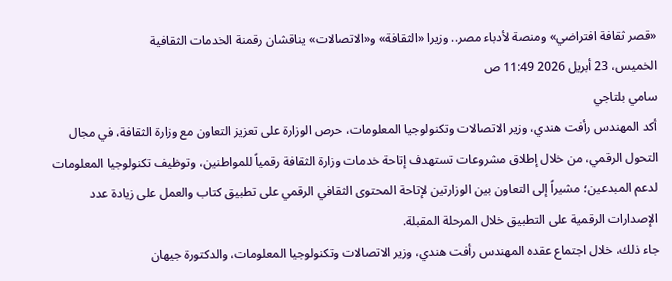«قصر ثقافة افتراضي» ومنصة لأدباء مصر.. وزيرا «الثقافة» و«الاتصالات» يناقشان رقمنة الخدمات الثقافية
الخميس، 23 أبريل 2026 11:49 ص
سامي بلتاجي
أكد المهندس رأفت هندي، وزير الاتصالات وتكنولوجيا المعلومات، حرص الوزارة على تعزيز التعاون مع وزارة الثقافة، في مجال التحول الرقمي، من خلال إطلاق مشروعات تستهدف إتاحة خدمات وزارة الثقافة رقمياً للمواطنين، وتوظيف تكنولوجيا المعلومات لدعم المبدعين؛ مشيراً إلى التعاون بين الوزارتين لإتاحة المحتوى الثقافي الرقمي على تطبيق كتاب والعمل على زيادة عدد الإصدارات الرقمية على التطبيق خلال المرحلة المقبلة.
جاء ذلك، خلال اجتماع عقده المهندس رأفت هندي، وزير الاتصالات وتكنولوجيا المعلومات، والدكتورة جيهان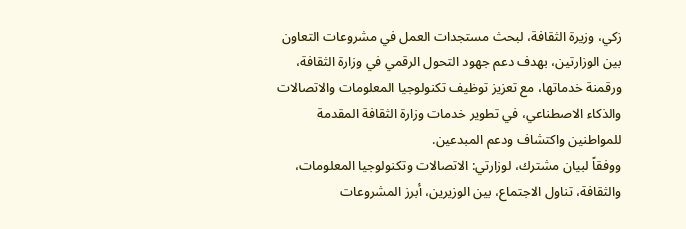زكي، وزيرة الثقافة، لبحث مستجدات العمل في مشروعات التعاون بين الوزارتين، بهدف دعم جهود التحول الرقمي في وزارة الثقافة، ورقمنة خدماتها، مع تعزيز توظيف تكنولوجيا المعلومات والاتصالات والذكاء الاصطناعي، في تطوير خدمات وزارة الثقافة المقدمة للمواطنين واكتشاف ودعم المبدعين.
ووفقاً لبيان مشترك، لوزارتي: الاتصالات وتكنولوجيا المعلومات، والثقافة، تناول الاجتماع، بين الوزيرين، أبرز المشروعات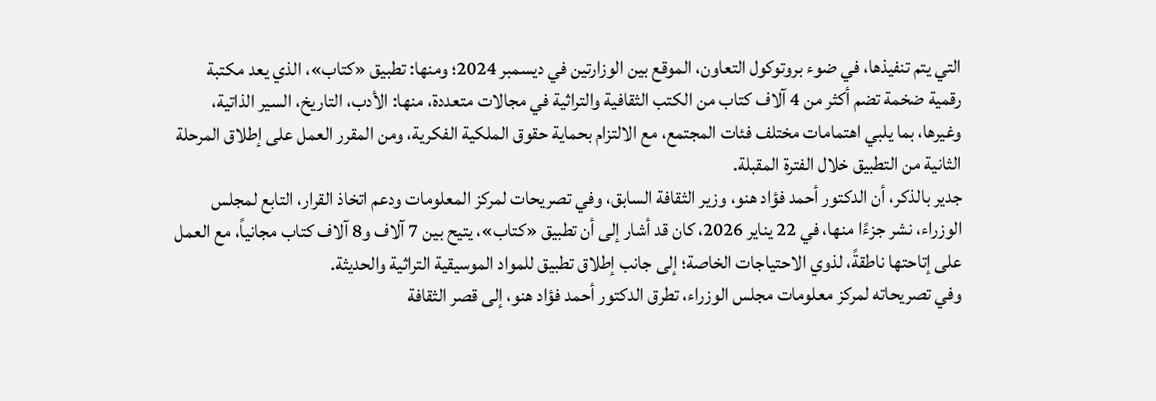التي يتم تنفيذها، في ضوء بروتوكول التعاون، الموقع بين الوزارتين في ديسمبر 2024؛ ومنها: تطبيق «كتاب»، الذي يعد مكتبة رقمية ضخمة تضم أكثر من 4 آلاف كتاب من الكتب الثقافية والتراثية في مجالات متعددة، منها: الأدب، التاريخ، السير الذاتية، وغيرها، بما يلبي اهتمامات مختلف فئات المجتمع، مع الالتزام بحماية حقوق الملكية الفكرية، ومن المقرر العمل على إطلاق المرحلة الثانية من التطبيق خلال الفترة المقبلة.
جدير بالذكر، أن الدكتور أحمد فؤاد هنو، وزير الثقافة السابق، وفي تصريحات لمركز المعلومات ودعم اتخاذ القرار، التابع لمجلس الوزراء، نشر جزءًا منها، في 22 يناير 2026، كان قد أشار إلى أن تطبيق «كتاب»، يتيح بين 7 آلاف و8 آلاف كتاب مجانياً، مع العمل على إتاحتها ناطقةً، لذوي الاحتياجات الخاصة؛ إلى جانب إطلاق تطبيق للمواد الموسيقية التراثية والحديثة.
وفي تصريحاته لمركز معلومات مجلس الوزراء، تطرق الدكتور أحمد فؤاد هنو، إلى قصر الثقافة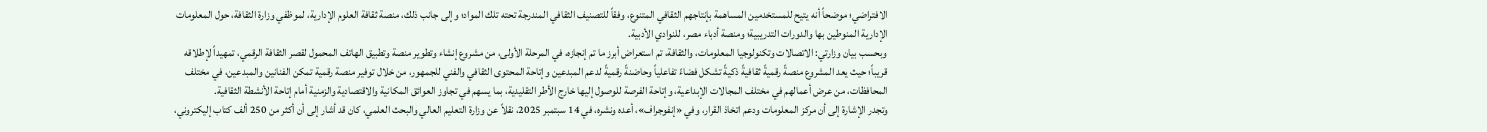الافتراضي؛ موضحاً أنه يتيح للمستخدمين المساهمة بإنتاجهم الثقافي المتنوع، وفقاً للتصنيف الثقافي المندرجة تحته تلك المواد؛ وإلى جانب ذلك، منصة ثقافة العلوم الإدارية، لموظفي وزارة الثقافة، حول المعلومات الإدارية المنوطين بها والدورات التدريبية؛ ومنصة أدباء مصر، للنوادي الأدبية.
وبحسب بيان وزارتي: الاتصالات وتكنولوجيا المعلومات، والثقافة، تم استعراض أبرز ما تم إنجازه، في المرحلة الأولى، من مشروع إنشاء وتطوير منصة وتطبيق الهاتف المحمول لقصر الثقافة الرقمي، تمهيداً لإطلاقه قريباً؛ حيث يعد المشروع منصةً رقميةً ثقافيةً ذكيةً تشكل فضاءً تفاعلياً وحاضنةً رقميةً لدعم المبدعين وإتاحة المحتوى الثقافي والفني للجمهور، من خلال توفير منصة رقمية تمكن الفنانين والمبدعين، في مختلف المحافظات، من عرض أعمالهم في مختلف المجالات الإبداعية، وإتاحة الفرصة للوصول إليها خارج الأطر التقليدية، بما يسهم في تجاوز العوائق المكانية والاقتصادية والزمنية أمام إتاحة الأنشطة الثقافية.
وتجدر الإشارة إلى أن مركز المعلومات ودعم اتخاذ القرار، وفي «إنفوجراف»، أعده ونشره، في 14 سبتمبر 2025، نقلاً عن وزارة التعليم العالي والبحث العلمي، كان قد أشار إلى أن أكثر من 250 ألف كتاب إليكتروني،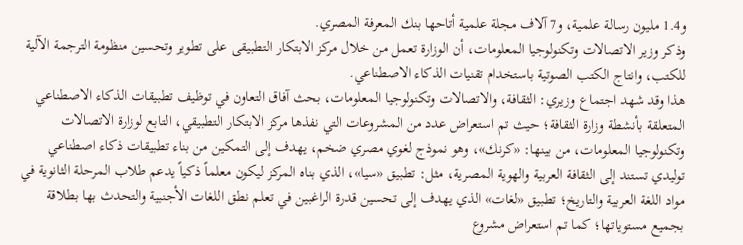و1.4 مليون رسالة علمية، و7 آلاف مجلة علمية أتاحها بنك المعرفة المصري.
وذكر وزير الاتصالات وتكنولوجيا المعلومات، أن الوزارة تعمل من خلال مركز الابتكار التطبيقى على تطوير وتحسين منظومة الترجمة الآلية للكتب، وانتاج الكتب الصوتية باستخدام تقنيات الذكاء الاصطناعي.
هذا وقد شهد اجتماع وزيري: الثقافة، والاتصالات وتكنولوجيا المعلومات، بحث آفاق التعاون في توظيف تطبيقات الذكاء الاصطناعي المتعلقة بأنشطة وزارة الثقافة؛ حيث تم استعراض عدد من المشروعات التي نفذها مركز الابتكار التطبيقي، التابع لوزارة الاتصالات وتكنولوجيا المعلومات، من بينها: «كرنك»، وهو نموذج لغوي مصري ضخم، يهدف إلى التمكين من بناء تطبيقات ذكاء اصطناعي توليدي تستند إلى الثقافة العربية والهوية المصرية، مثل: تطبيق «سيا»، الذي بناه المركز ليكون معلماً ذكياً يدعم طلاب المرحلة الثانوية في مواد اللغة العربية والتاريخ؛ تطبيق «لغات» الذي يهدف إلى تحسين قدرة الراغبين في تعلم نطق اللغات الأجنبية والتحدث بها بطلاقة بجميع مستوياتها؛ كما تم استعراض مشروع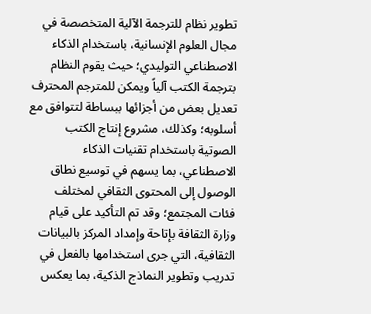تطوير نظام للترجمة الآلية المتخصصة في مجال العلوم الإنسانية، باستخدام الذكاء الاصطناعي التوليدي؛ حيث يقوم النظام بترجمة الكتب آلياً ويمكن للمترجم المحترف تعديل بعض من أجزائها ببساطة لتتوافق مع أسلوبه؛ وكذلك، مشروع إنتاج الكتب الصوتية باستخدام تقنيات الذكاء الاصطناعي، بما يسهم في توسيع نطاق الوصول إلى المحتوى الثقافي لمختلف فئات المجتمع؛ وقد تم التأكيد على قيام وزارة الثقافة بإتاحة وإمداد المركز بالبيانات الثقافية، التي جرى استخدامها بالفعل في تدريب وتطوير النماذج الذكية، بما يعكس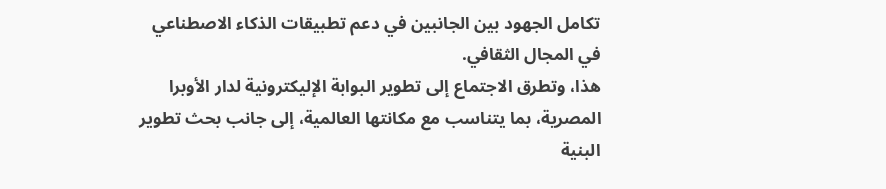تكامل الجهود بين الجانبين في دعم تطبيقات الذكاء الاصطناعي في المجال الثقافي.
هذا، وتطرق الاجتماع إلى تطوير البوابة الإليكترونية لدار الأوبرا المصرية، بما يتناسب مع مكانتها العالمية، إلى جانب بحث تطوير البنية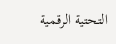التحتية الرقمية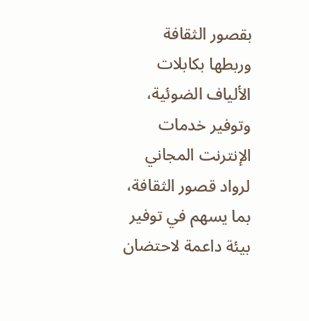بقصور الثقافة وربطها بكابلات الألياف الضوئية، وتوفير خدمات الإنترنت المجاني لرواد قصور الثقافة، بما يسهم في توفير بيئة داعمة لاحتضان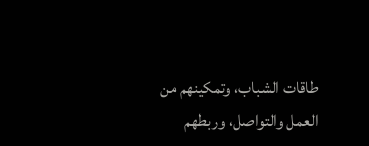طاقات الشباب، وتمكينهم من العمل والتواصل، وربطهم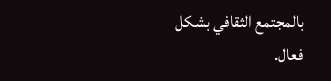بالمجتمع الثقافي بشكل فعال.